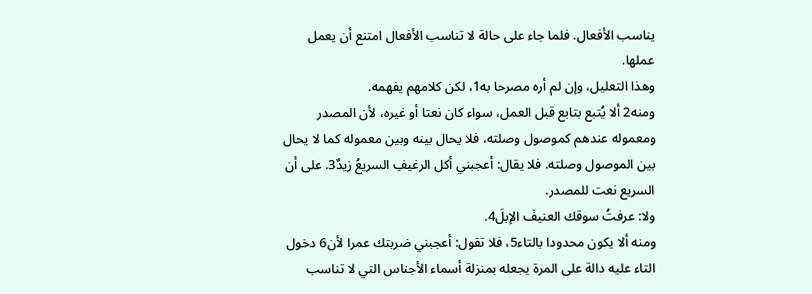يناسب الأفعال. فلما جاء على حالة لا تناسب الأفعال امتنع أن يعمل عملها.
وهذا التعليل، وإن لم أره مصرحا به1، لكن كلامهم يفهمه.
ومنه2 ألا يُتبع بتابع قبل العمل، سواء كان نعتا أو غيره، لأن المصدر ومعموله عندهم كموصول وصلته، فلا يحال بينه وبين معموله كما لا يحال بين الموصول وصلته. فلا يقال: أعجبني أكل الرغيفِ السريعُ زيدٌ3. على أن السريع نعت للمصدر.
ولا: عرفتُ سوقك العنيفَ الإبلَ4.
ومنه ألا يكون محدودا بالتاء5، فلا تقول: أعجبني ضربتك عمرا لأن6 دخول التاء عليه دالة على المرة يجعله بمنزلة أسماء الأجناس التي لا تناسب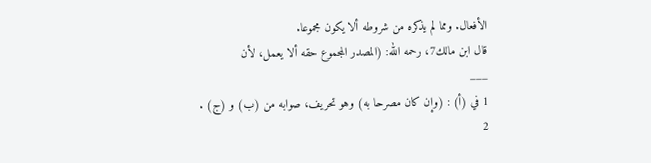الأفعال. ومما لم يذكره من شروطه ألا يكون مجموعا.
قال ابن مالك7، رحمه الله: (المصدر المجموع حقه ألا يعمل، لأن
___
1 في (أ) : (وإن كان مصرحا به) وهو تحريف، صوابه من (ب) و (ج) .
2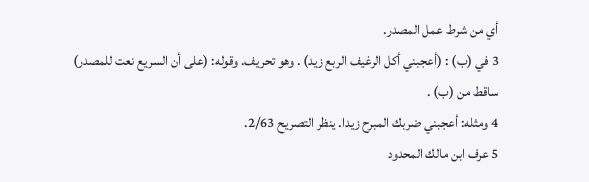أي من شرط عمل المصدر.
3 في (ب) : (أعجبني أكل الرغيف الربع زيد) . وهو تحريف. وقوله: (على أن السريع نعت للمصدر) ساقط من (ب) .
4 ومثله: أعجبني ضربك المبرح زيدا. ينظر التصريح 2/63.
5 عرف ابن مالك المحدود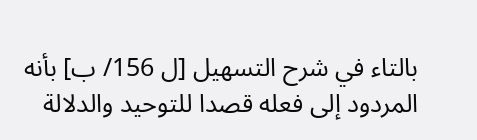بالتاء في شرح التسهيل [ل 156/ ب] بأنه المردود إلى فعله قصدا للتوحيد والدلالة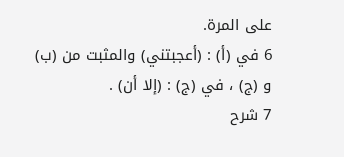على المرة.
6 في (أ) : (أعجبتني) والمثبت من (ب) و (ج) ، في (ج) : (إلا أن) .
7 شرح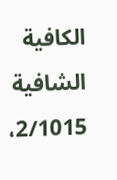الكافية الشافية 2/1015،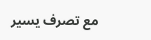مع تصرف يسير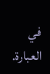في العبارة.